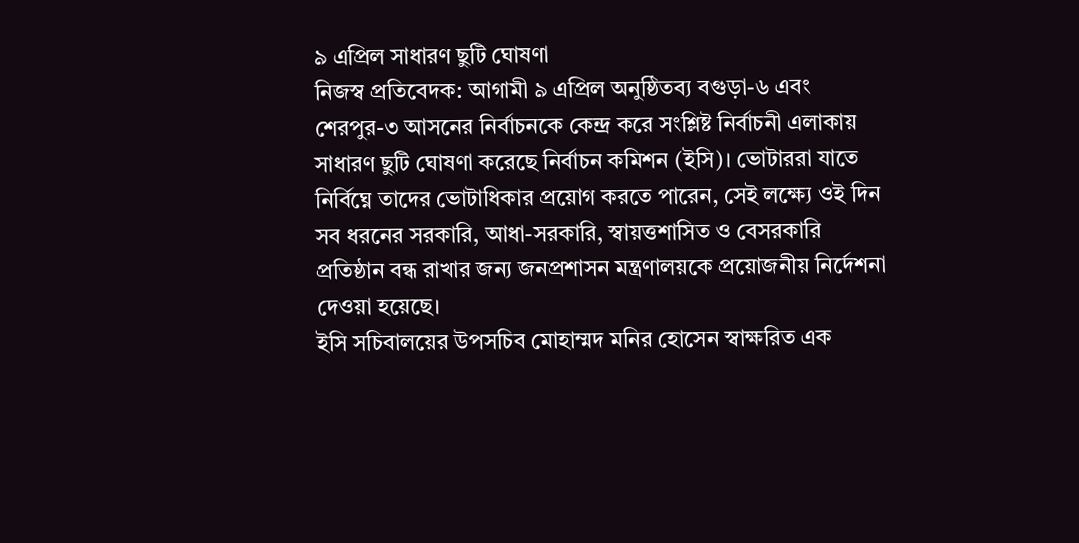৯ এপ্রিল সাধারণ ছুটি ঘোষণা
নিজস্ব প্রতিবেদক: আগামী ৯ এপ্রিল অনুষ্ঠিতব্য বগুড়া-৬ এবং শেরপুর-৩ আসনের নির্বাচনকে কেন্দ্র করে সংশ্লিষ্ট নির্বাচনী এলাকায় সাধারণ ছুটি ঘোষণা করেছে নির্বাচন কমিশন (ইসি)। ভোটাররা যাতে নির্বিঘ্নে তাদের ভোটাধিকার প্রয়োগ করতে পারেন, সেই লক্ষ্যে ওই দিন সব ধরনের সরকারি, আধা-সরকারি, স্বায়ত্তশাসিত ও বেসরকারি প্রতিষ্ঠান বন্ধ রাখার জন্য জনপ্রশাসন মন্ত্রণালয়কে প্রয়োজনীয় নির্দেশনা দেওয়া হয়েছে।
ইসি সচিবালয়ের উপসচিব মোহাম্মদ মনির হোসেন স্বাক্ষরিত এক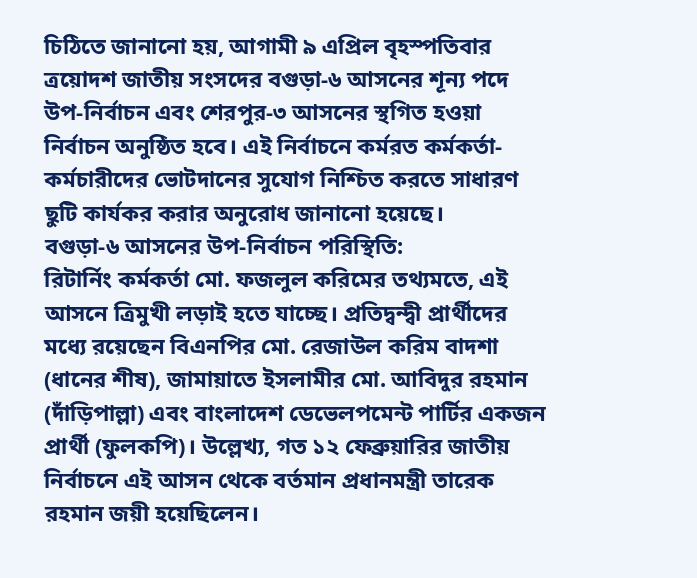চিঠিতে জানানো হয়, আগামী ৯ এপ্রিল বৃহস্পতিবার ত্রয়োদশ জাতীয় সংসদের বগুড়া-৬ আসনের শূন্য পদে উপ-নির্বাচন এবং শেরপুর-৩ আসনের স্থগিত হওয়া নির্বাচন অনুষ্ঠিত হবে। এই নির্বাচনে কর্মরত কর্মকর্তা-কর্মচারীদের ভোটদানের সুযোগ নিশ্চিত করতে সাধারণ ছুটি কার্যকর করার অনুরোধ জানানো হয়েছে।
বগুড়া-৬ আসনের উপ-নির্বাচন পরিস্থিতি:
রিটার্নিং কর্মকর্তা মো. ফজলুল করিমের তথ্যমতে, এই আসনে ত্রিমুখী লড়াই হতে যাচ্ছে। প্রতিদ্বন্দ্বী প্রার্থীদের মধ্যে রয়েছেন বিএনপির মো. রেজাউল করিম বাদশা (ধানের শীষ), জামায়াতে ইসলামীর মো. আবিদুর রহমান (দাঁড়িপাল্লা) এবং বাংলাদেশ ডেভেলপমেন্ট পার্টির একজন প্রার্থী (ফুলকপি)। উল্লেখ্য, গত ১২ ফেব্রুয়ারির জাতীয় নির্বাচনে এই আসন থেকে বর্তমান প্রধানমন্ত্রী তারেক রহমান জয়ী হয়েছিলেন।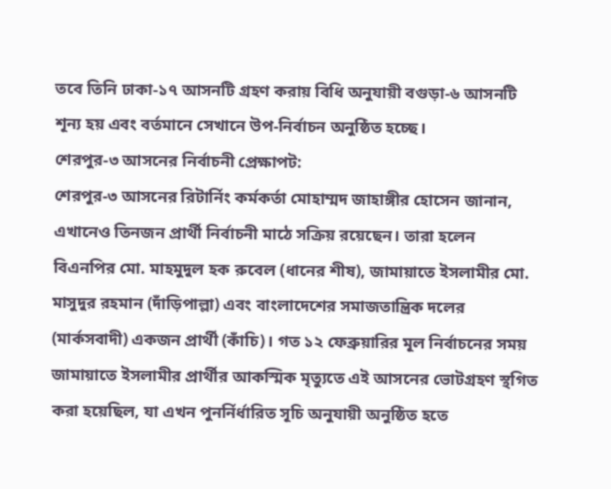তবে তিনি ঢাকা-১৭ আসনটি গ্রহণ করায় বিধি অনুযায়ী বগুড়া-৬ আসনটি শূন্য হয় এবং বর্তমানে সেখানে উপ-নির্বাচন অনুষ্ঠিত হচ্ছে।
শেরপুর-৩ আসনের নির্বাচনী প্রেক্ষাপট:
শেরপুর-৩ আসনের রিটার্নিং কর্মকর্তা মোহাম্মদ জাহাঙ্গীর হোসেন জানান, এখানেও তিনজন প্রার্থী নির্বাচনী মাঠে সক্রিয় রয়েছেন। তারা হলেন বিএনপির মো. মাহমুদুল হক রুবেল (ধানের শীষ), জামায়াতে ইসলামীর মো. মাসুদুর রহমান (দাঁড়িপাল্লা) এবং বাংলাদেশের সমাজতান্ত্রিক দলের (মার্কসবাদী) একজন প্রার্থী (কাঁচি)। গত ১২ ফেব্রুয়ারির মূল নির্বাচনের সময় জামায়াতে ইসলামীর প্রার্থীর আকস্মিক মৃত্যুতে এই আসনের ভোটগ্রহণ স্থগিত করা হয়েছিল, যা এখন পুনর্নির্ধারিত সূচি অনুযায়ী অনুষ্ঠিত হতে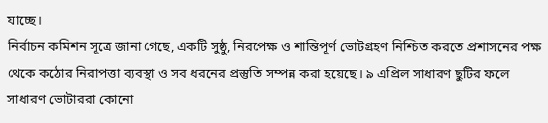যাচ্ছে।
নির্বাচন কমিশন সূত্রে জানা গেছে, একটি সুষ্ঠু, নিরপেক্ষ ও শান্তিপূর্ণ ভোটগ্রহণ নিশ্চিত করতে প্রশাসনের পক্ষ থেকে কঠোর নিরাপত্তা ব্যবস্থা ও সব ধরনের প্রস্তুতি সম্পন্ন করা হয়েছে। ৯ এপ্রিল সাধারণ ছুটির ফলে সাধারণ ভোটাররা কোনো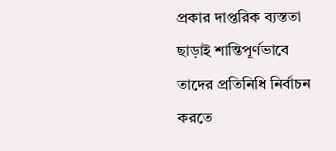প্রকার দাপ্তরিক ব্যস্ততা ছাড়াই শান্তিপূর্ণভাবে তাদের প্রতিনিধি নির্বাচন করতে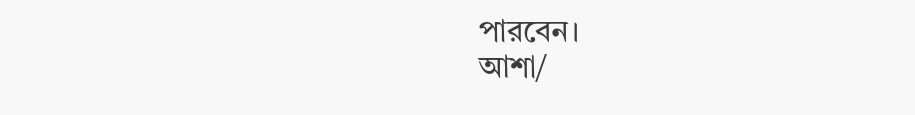পারবেন।
আশা/